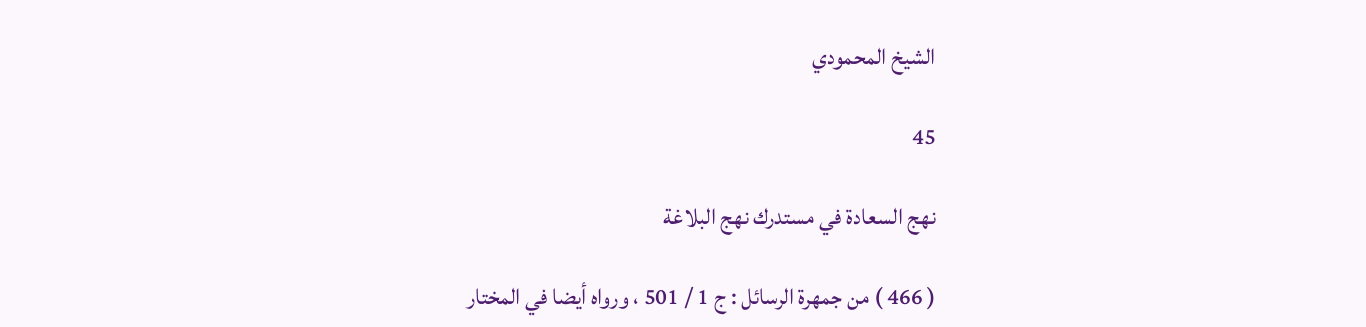الشيخ المحمودي

45

نهج السعادة في مستدرك نهج البلاغة

( 466 ) من جمهرة الرسائل : ج 1 / 501 ، ورواه أيضا في المختار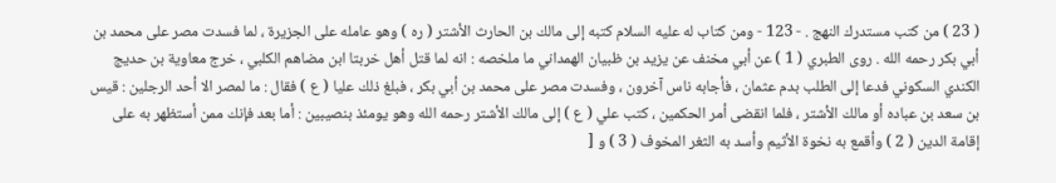( 23 ) من كتب مستدرك النهج . - 123 - ومن كتاب له عليه السلام كتبه إلى مالك بن الحارث الأشتر ( ره ) وهو عامله على الجزيرة ، لما فسدت مصر على محمد بن أبي بكر رحمه الله . روى الطبري ( 1 ) عن أبي مخنف عن يزيد بن ظبيان الهمداني ما ملخصه : انه لما قتل أهل خربتا ابن مضاهم الكلبي ، خرج معاوية بن حديج الكندي السكوني فدعا إلى الطلب بدم عثمان ، فأجابه ناس آخرون ، وفسدت مصر على محمد بن أبي بكر ، فبلغ ذلك عليا ( ع ) فقال : ما لمصر الا أحد الرجلين : قيس بن سعد بن عباده أو مالك الأشتر ، فلما انقضى أمر الحكمين ، كتب علي ( ع ) إلى مالك الأشتر رحمه الله وهو يومئذ بنصيبين : أما بعد فإنك ممن أستظهر به على إقامة الدين ( 2 ) وأقمع به نخوة الأثيم وأسد به الثغر المخوف ( 3 ) و [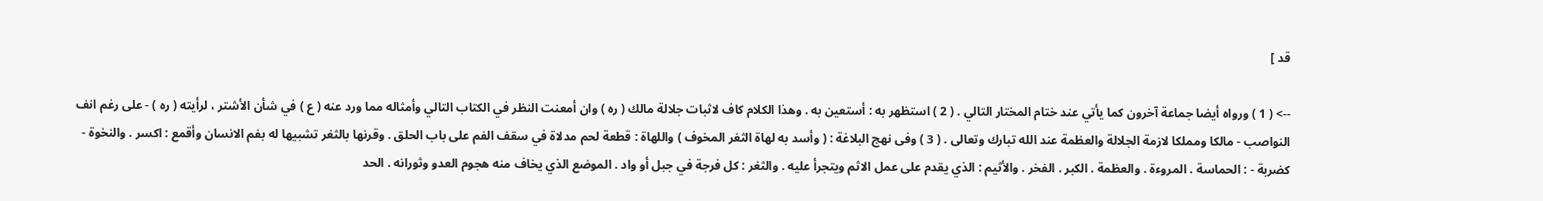قد ]

--> ( 1 ) ورواه أيضا جماعة آخرون كما يأتي عند ختام المختار التالي . ( 2 ) استظهر به : أستعين به . وهذا الكلام كاف لاثبات جلالة مالك ( ره ) وان أمعنت النظر في الكتاب التالي وأمثاله مما ورد عنه ( ع ) في شأن الأشتر ، لرأيته ( ره ) - على رغم انف النواصب - مالكا ومملكا لازمة الجلالة والعظمة عند الله تبارك وتعالى . ( 3 ) وفى نهج البلاغة : ( وأسد به لهاة الثغر المخوف ) واللهاة : قطعة لحم مدلاة في سقف الفم على باب الحلق . وقرنها بالثغر تشبيها له بفم الانسان وأقمع : اكسر . والنخوة - كضربة - : الحماسة . المروءة . والعظمة . الكبر . الفخر . والأثيم : الذي يقدم على عمل الاثم ويتجرأ عليه . والثغر : كل فرجة في جبل أو واد . الموضع الذي يخاف منه هجوم العدو وثورانه . الحد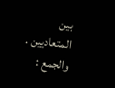بين المتعاديين . والجمع :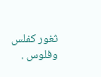ثغور كفلس وفلوس .